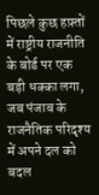पिछले कुछ हफ़्तों में राष्ट्रीय राजनीति के बोर्ड पर एक बड़ी धक्का लगा, जब पंजाब के राजनैतिक परिदृश्य में अपने दल को बदल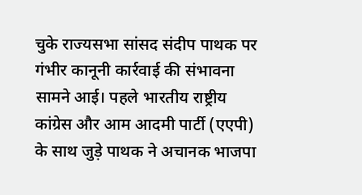चुके राज्यसभा सांसद संदीप पाथक पर गंभीर कानूनी कार्रवाई की संभावना सामने आई। पहले भारतीय राष्ट्रीय कांग्रेस और आम आदमी पार्टी (एएपी) के साथ जुड़े पाथक ने अचानक भाजपा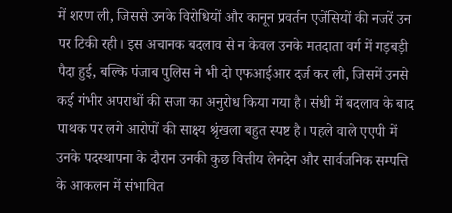में शरण ली, जिससे उनके विरोधियों और कानून प्रवर्तन एजेंसियों की नजरें उन पर टिकी रही। इस अचानक बदलाव से न केवल उनके मतदाता वर्ग में गड़बड़ी पैदा हुई, बल्कि पंजाब पुलिस ने भी दो एफआईआर दर्ज कर ली, जिसमें उनसे कई गंभीर अपराधों की सजा का अनुरोध किया गया है। संधी में बदलाव के बाद पाथक पर लगे आरोपों की साक्ष्य श्रृंखला बहुत स्पष्ट है। पहले वाले एएपी में उनके पदस्थापना के दौरान उनकी कुछ वित्तीय लेनदेन और सार्वजनिक सम्पत्ति के आकलन में संभावित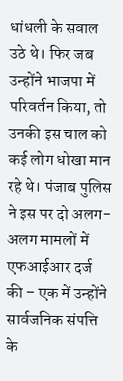धांधली के सवाल उठे थे। फिर जब उन्होंने भाजपा में परिवर्तन किया, तो उनकी इस चाल को कई लोग धोखा मान रहे थे। पंजाब पुलिस ने इस पर दो अलग-अलग मामलों में एफआईआर दर्ज की – एक में उन्होंने सार्वजनिक संपत्ति के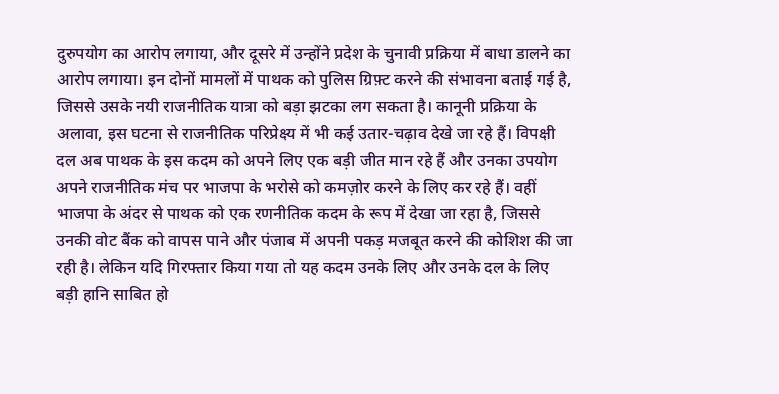दुरुपयोग का आरोप लगाया, और दूसरे में उन्होंने प्रदेश के चुनावी प्रक्रिया में बाधा डालने का आरोप लगाया। इन दोनों मामलों में पाथक को पुलिस ग्रिफ़्ट करने की संभावना बताई गई है, जिससे उसके नयी राजनीतिक यात्रा को बड़ा झटका लग सकता है। कानूनी प्रक्रिया के अलावा, इस घटना से राजनीतिक परिप्रेक्ष्य में भी कई उतार-चढ़ाव देखे जा रहे हैं। विपक्षी दल अब पाथक के इस कदम को अपने लिए एक बड़ी जीत मान रहे हैं और उनका उपयोग अपने राजनीतिक मंच पर भाजपा के भरोसे को कमज़ोर करने के लिए कर रहे हैं। वहीं भाजपा के अंदर से पाथक को एक रणनीतिक कदम के रूप में देखा जा रहा है, जिससे उनकी वोट बैंक को वापस पाने और पंजाब में अपनी पकड़ मजबूत करने की कोशिश की जा रही है। लेकिन यदि गिरफ्तार किया गया तो यह कदम उनके लिए और उनके दल के लिए बड़ी हानि साबित हो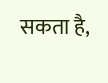सकता है,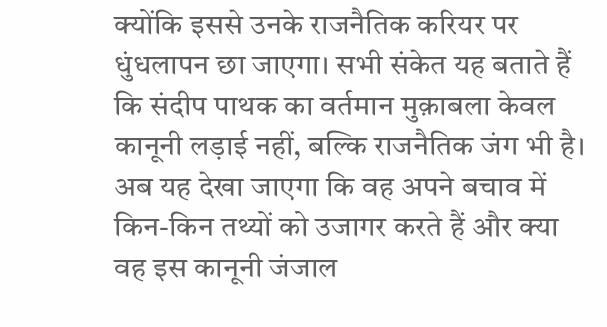क्योंकि इससे उनके राजनैतिक करियर पर धुंधलापन छा जाएगा। सभी संकेत यह बताते हैं कि संदीप पाथक का वर्तमान मुक़ाबला केवल कानूनी लड़ाई नहीं, बल्कि राजनैतिक जंग भी है। अब यह देखा जाएगा कि वह अपने बचाव में किन-किन तथ्यों को उजागर करते हैं और क्या वह इस कानूनी जंजाल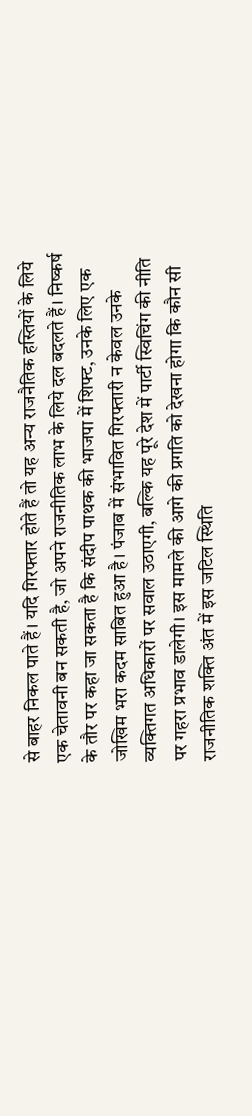से बाहर निकल पाते हैं। यदि गिरफ्तार होते हैं तो यह अन्य राजनैतिक हस्तियों के लिये एक चेतावनी बन सकती है, जो अपने राजनीतिक लाभ के लिये दल बदलते हैं। निष्कर्ष के तौर पर कहा जा सकता है कि संदीप पाथक की भाजपा में शिफ्ट, उनके लिए एक जोखिम भरा कदम साबित हुआ है। पंजाब में संभावित गिरफ्तारी न केवल उनके व्यक्तिगत अधिकारों पर सवाल उठाएगी, बल्कि यह पूरे देश में पार्टी स्विचिंग की नीति पर गहरा प्रभाव डालेगी। इस मामले की आगे की प्रगति को देखना होगा कि कौन सी राजनीतिक शक्ति अंत में इस जटिल स्थिति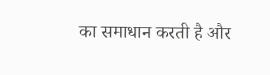का समाधान करती है और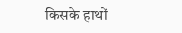किसके हाथों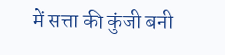में सत्ता की कुंजी बनी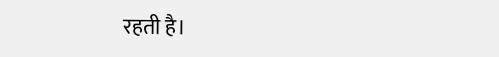रहती है।